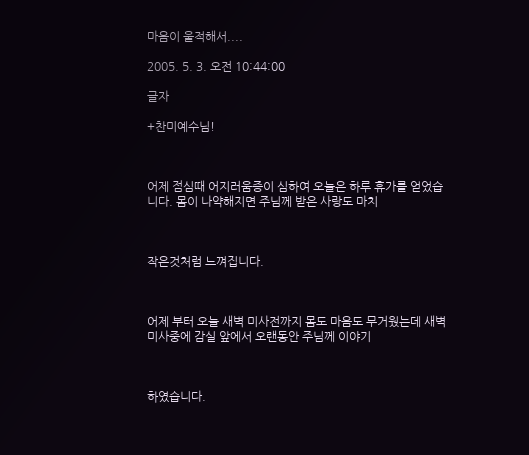마음이 울적해서....

2005. 5. 3. 오전 10:44:00

글자

+찬미예수님!



어제 점심때 어지러움증이 심하여 오늘은 하루 휴가를 얻었습니다. 몸이 나약해지면 주님께 받은 사랑도 마치



작은것처럼 느껴집니다.



어제 부터 오늘 새벽 미사전까지 몸도 마음도 무거웠는데 새벽미사중에 감실 앞에서 오랜동안 주님께 이야기



하였습니다.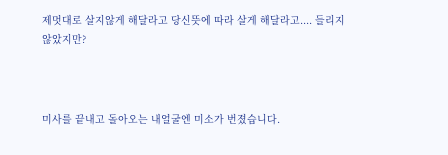제멋대로 살지않게 해달라고 당신뜻에 따라 살게 해달라고.... 들리지 않았지만?



미사를 끝내고 돌아오는 내얼굴엔 미소가 번졌습니다.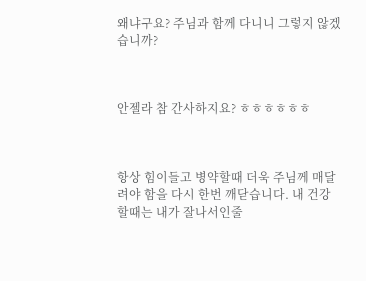왜냐구요? 주님과 함께 다니니 그렇지 않겠습니까?



안젤라 참 간사하지요? ㅎㅎㅎㅎㅎㅎ



항상 힘이들고 병약할때 더욱 주님께 매달려야 함을 다시 한번 깨닫습니다. 내 건강할때는 내가 잘나서인줄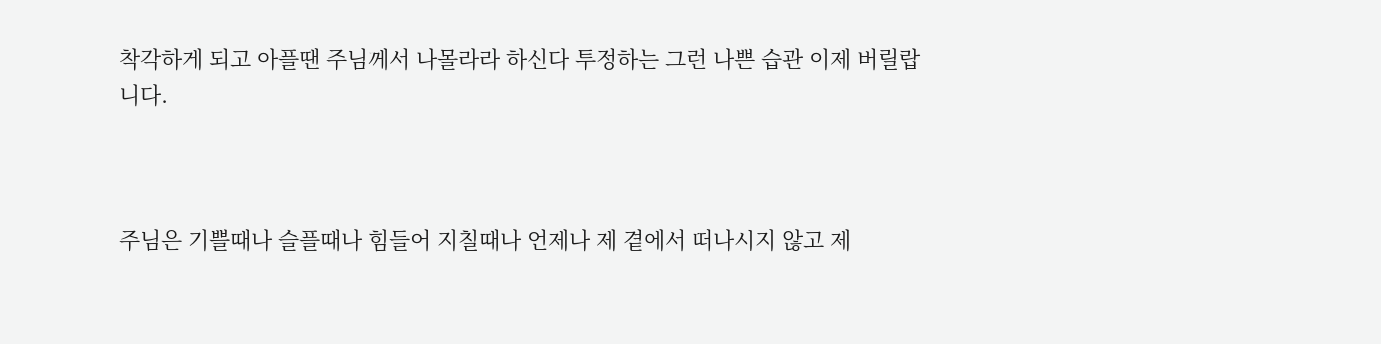착각하게 되고 아플땐 주님께서 나몰라라 하신다 투정하는 그런 나쁜 습관 이제 버릴랍니다.



주님은 기쁠때나 슬플때나 힘들어 지칠때나 언제나 제 곁에서 떠나시지 않고 제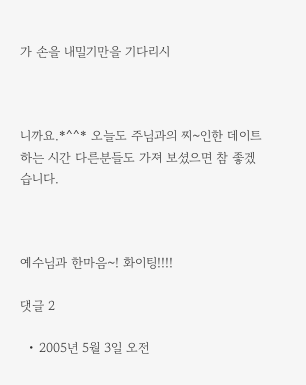가 손을 내밀기만을 기다리시



니까요.*^^* 오늘도 주님과의 찌~인한 데이트 하는 시간 다른분들도 가져 보셨으면 참 좋겠습니다.



예수님과 한마음~! 화이팅!!!!

댓글 2

  • 2005년 5월 3일 오전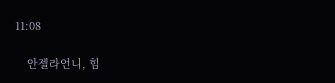11:08

    안젤라언니, 힘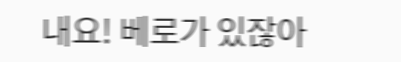내요! 베로가 있잖아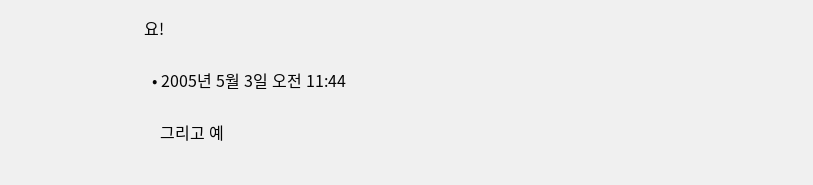요!

  • 2005년 5월 3일 오전 11:44

    그리고 예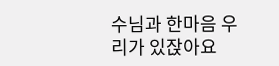수님과 한마음 우리가 있잕아요